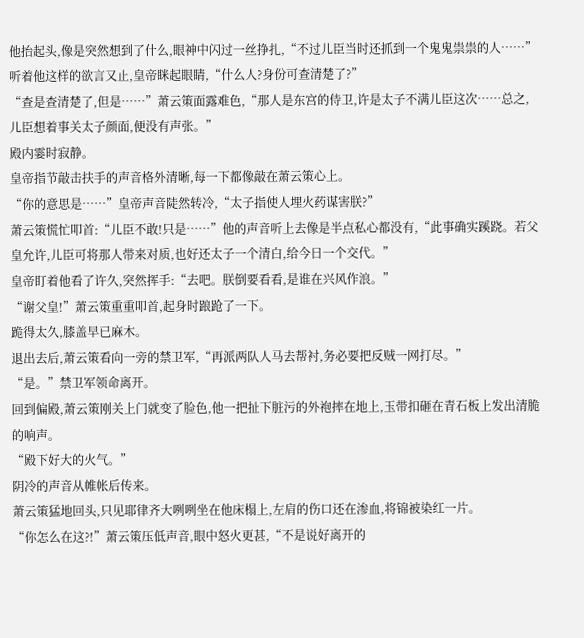他抬起头,像是突然想到了什么,眼神中闪过一丝挣扎,“不过儿臣当时还抓到一个鬼鬼祟祟的人……”
听着他这样的欲言又止,皇帝眯起眼睛,“什么人?身份可查清楚了?”
“查是查清楚了,但是……”萧云策面露难色,“那人是东宫的侍卫,许是太子不满儿臣这次……总之,儿臣想着事关太子颜面,便没有声张。”
殿内霎时寂静。
皇帝指节敲击扶手的声音格外清晰,每一下都像敲在萧云策心上。
“你的意思是……”皇帝声音陡然转冷,“太子指使人埋火药谋害朕?”
萧云策慌忙叩首:“儿臣不敢!只是……”他的声音听上去像是半点私心都没有,“此事确实蹊跷。若父皇允许,儿臣可将那人带来对质,也好还太子一个清白,给今日一个交代。”
皇帝盯着他看了许久,突然挥手:“去吧。朕倒要看看,是谁在兴风作浪。”
“谢父皇!”萧云策重重叩首,起身时踉跄了一下。
跪得太久,膝盖早已麻木。
退出去后,萧云策看向一旁的禁卫军,“再派两队人马去帮衬,务必要把反贼一网打尽。”
“是。”禁卫军领命离开。
回到偏殿,萧云策刚关上门就变了脸色,他一把扯下脏污的外袍摔在地上,玉带扣砸在青石板上发出清脆的响声。
“殿下好大的火气。”
阴冷的声音从帷帐后传来。
萧云策猛地回头,只见耶律齐大咧咧坐在他床榻上,左肩的伤口还在渗血,将锦被染红一片。
“你怎么在这?!”萧云策压低声音,眼中怒火更甚,“不是说好离开的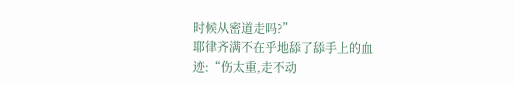时候从密道走吗?”
耶律齐满不在乎地舔了舔手上的血迹:“伤太重,走不动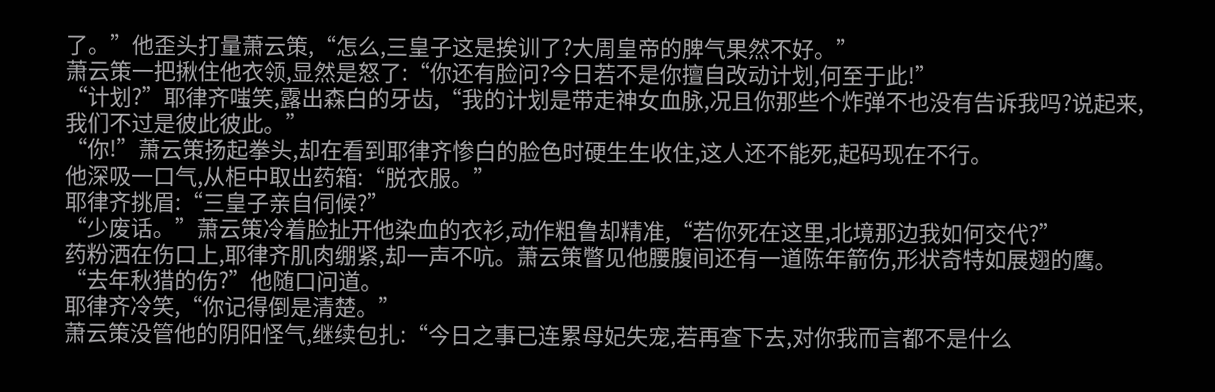了。”他歪头打量萧云策,“怎么,三皇子这是挨训了?大周皇帝的脾气果然不好。”
萧云策一把揪住他衣领,显然是怒了:“你还有脸问?今日若不是你擅自改动计划,何至于此!”
“计划?”耶律齐嗤笑,露出森白的牙齿,“我的计划是带走神女血脉,况且你那些个炸弹不也没有告诉我吗?说起来,我们不过是彼此彼此。”
“你!”萧云策扬起拳头,却在看到耶律齐惨白的脸色时硬生生收住,这人还不能死,起码现在不行。
他深吸一口气,从柜中取出药箱:“脱衣服。”
耶律齐挑眉:“三皇子亲自伺候?”
“少废话。”萧云策冷着脸扯开他染血的衣衫,动作粗鲁却精准,“若你死在这里,北境那边我如何交代?”
药粉洒在伤口上,耶律齐肌肉绷紧,却一声不吭。萧云策瞥见他腰腹间还有一道陈年箭伤,形状奇特如展翅的鹰。
“去年秋猎的伤?”他随口问道。
耶律齐冷笑,“你记得倒是清楚。”
萧云策没管他的阴阳怪气,继续包扎:“今日之事已连累母妃失宠,若再查下去,对你我而言都不是什么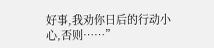好事,我劝你日后的行动小心,否则……”